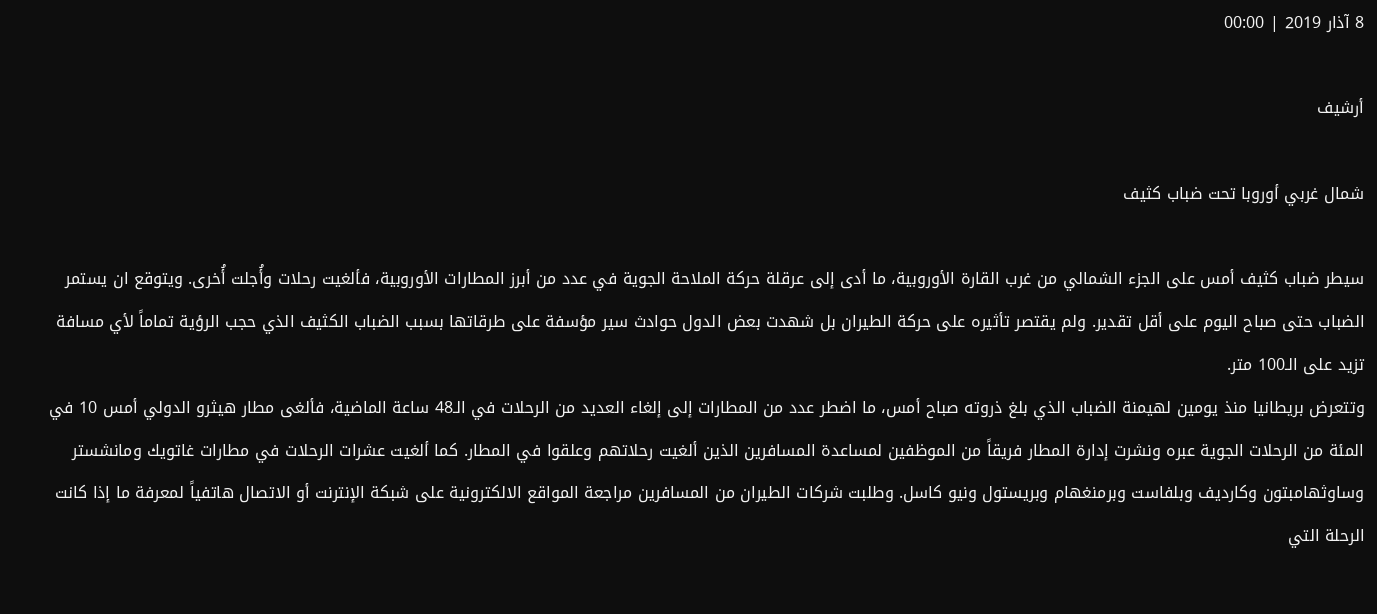8 آذار 2019 | 00:00

أرشيف

شمال غربي أوروبا تحت ضباب كثيف

سيطر ضباب كثيف أمس على الجزء الشمالي من غرب القارة الأوروبية، ما أدى إلى عرقلة حركة الملاحة الجوية في عدد من أبرز المطارات الأوروبية، فألغيت رحلات وأُجلت أُخرى. ويتوقع ان يستمر الضباب حتى صباح اليوم على أقل تقدير. ولم يقتصر تأثيره على حركة الطيران بل شهدت بعض الدول حوادث سير مؤسفة على طرقاتها بسبب الضباب الكثيف الذي حجب الرؤية تماماً لأي مسافة تزيد على الـ100 متر.
وتتعرض بريطانيا منذ يومين لهيمنة الضباب الذي بلغ ذروته صباح أمس، ما اضطر عدد من المطارات إلى إلغاء العديد من الرحلات في الـ48 ساعة الماضية، فألغى مطار هيثرو الدولي أمس 10 في المئة من الرحلات الجوية عبره ونشرت إدارة المطار فريقاً من الموظفين لمساعدة المسافرين الذين ألغيت رحلاتهم وعلقوا في المطار. كما ألغيت عشرات الرحلات في مطارات غاتويك ومانشستر وساوثهامبتون وكارديف وبلفاست وبرمنغهام وبريستول ونيو كاسل. وطلبت شركات الطيران من المسافرين مراجعة المواقع الالكترونية على شبكة الإنترنت أو الاتصال هاتفياً لمعرفة ما إذا كانت الرحلة التي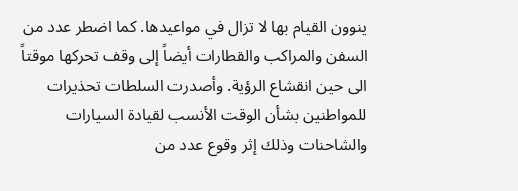ينوون القيام بها لا تزال في مواعيدها. كما اضطر عدد من السفن والمراكب والقطارات أيضاً إلى وقف تحركها موقتاً الى حين انقشاع الرؤية. وأصدرت السلطات تحذيرات للمواطنين بشأن الوقت الأنسب لقيادة السيارات والشاحنات وذلك إثر وقوع عدد من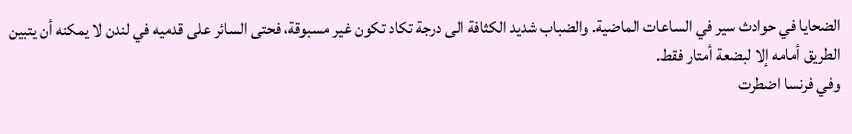الضحايا في حوادث سير في الساعات الماضية. والضباب شديد الكثافة الى درجة تكاد تكون غير مسبوقة، فحتى السائر على قدميه في لندن لا يمكنه أن يتبين الطريق أمامه إلا لبضعة أمتار فقط.
وفي فرنسا اضطرت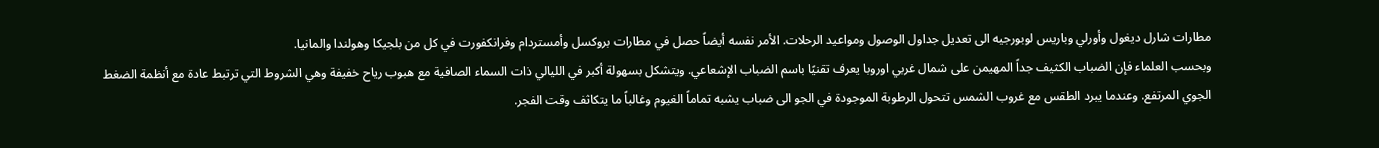مطارات شارل ديغول وأورلي وباريس لوبورجيه الى تعديل جداول الوصول ومواعيد الرحلات. الأمر نفسه أيضاً حصل في مطارات بروكسل وأمستردام وفرانكفورت في كل من بلجيكا وهولندا والمانيا.
وبحسب العلماء فإن الضباب الكثيف جداً المهيمن على شمال غربي اوروبا يعرف تقنيًا باسم الضباب الإشعاعي. ويتشكل بسهولة أكبر في الليالي ذات السماء الصافية مع هبوب رياح خفيفة وهي الشروط التي ترتبط عادة مع أنظمة الضغط الجوي المرتفع. وعندما يبرد الطقس مع غروب الشمس تتحول الرطوبة الموجودة في الجو الى ضباب يشبه تماماً الغيوم وغالباً ما يتكاثف وقت الفجر.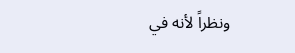ونظراً لأنه في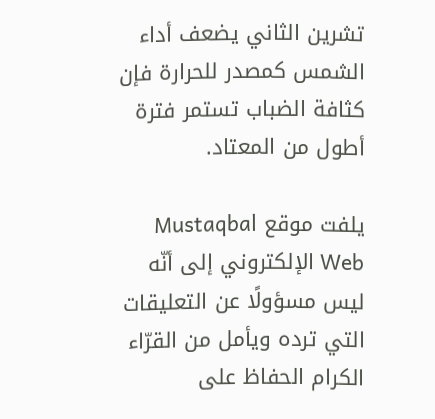تشرين الثاني يضعف أداء الشمس كمصدر للحرارة فإن كثافة الضباب تستمر فترة أطول من المعتاد.

يلفت موقع Mustaqbal Web الإلكتروني إلى أنّه ليس مسؤولًا عن التعليقات التي ترده ويأمل من القرّاء الكرام الحفاظ على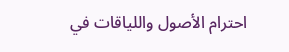احترام الأصول واللياقات في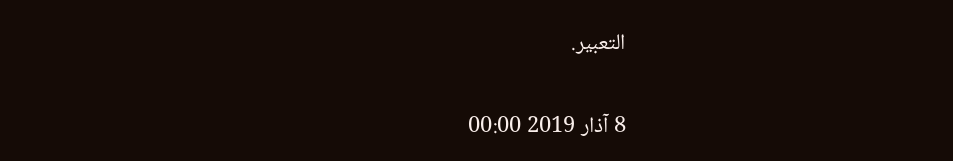التعبير.

8 آذار 2019 00:00